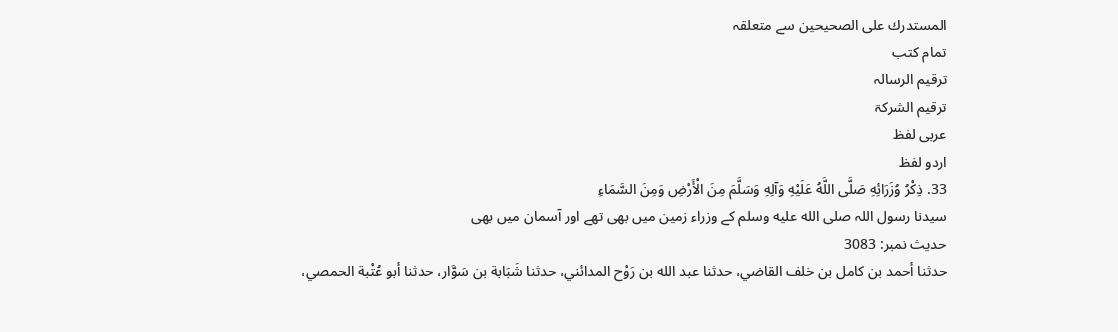المستدرك على الصحيحين سے متعلقہ
تمام کتب
ترقیم الرسالہ
ترقيم الشرکۃ
عربی لفظ
اردو لفظ
33. ذِكْرُ وُزَرَائِهِ صَلَّى اللَّهُ عَلَيْهِ وَآلِهِ وَسَلَّمَ مِنَ الْأَرْضِ وَمِنَ السَّمَاءِ
سیدنا رسول اللہ صلى الله عليه وسلم کے وزراء زمین میں بھی تھے اور آسمان میں بھی
حدیث نمبر: 3083
حدثنا أحمد بن كامل بن خلف القاضي، حدثنا عبد الله بن رَوْح المدائني، حدثنا شَبَابة بن سَوَّار، حدثنا أبو عُتْبة الحمصي،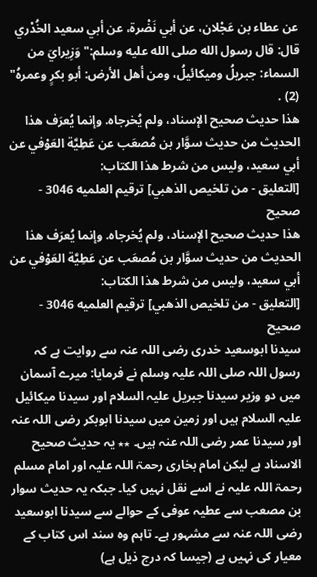عن عطاء بن عَجْلان، عن أبي نَضْرة، عن أبي سعيد الخُدْري قال: قال رسول الله صلى الله عليه وسلم:"وَزِيرايَ من السماء: جبريلُ وميكائيلُ، ومن أهل الأرض: أبو بكرٍ وعمرهُ" (2) .
هذا حديث صحيح الإسناد، ولم يُخرجاه. وإنما يُعرَف هذا الحديث من حديث سوَّار بن مُصعَب عن عَطِيَّة العَوْفي عن أبي سعيد، وليس من شرط هذا الكتاب:
[التعليق - من تلخيص الذهبي] ترقيم العلميه 3046 - صحيح
هذا حديث صحيح الإسناد، ولم يُخرجاه. وإنما يُعرَف هذا الحديث من حديث سوَّار بن مُصعَب عن عَطِيَّة العَوْفي عن أبي سعيد، وليس من شرط هذا الكتاب:
[التعليق - من تلخيص الذهبي] ترقيم العلميه 3046 - صحيح
سیدنا ابوسعید خدری رضی اللہ عنہ سے روایت ہے کہ رسول اللہ صلی اللہ علیہ وسلم نے فرمایا: میرے آسمان میں دو وزیر سیدنا جبریل علیہ السلام اور سیدنا میکائیل علیہ السلام ہیں اور زمین میں سیدنا ابوبکر رضی اللہ عنہ اور سیدنا عمر رضی اللہ عنہ ہیں۔ ٭٭ یہ حدیث صحیح الاسناد ہے لیکن امام بخاری رحمۃ اللہ علیہ اور امام مسلم رحمۃ اللہ علیہ نے اسے نقل نہیں کیا۔ جبکہ یہ حدیث سوار بن مصعب سے عطیہ عوفی کے حوالے سے سیدنا ابوسعید رضی اللہ عنہ سے مشہور ہے۔ تاہم وہ سند اس کتاب کے معیار کی نہیں ہے (جیسا کہ درج ذیل ہے)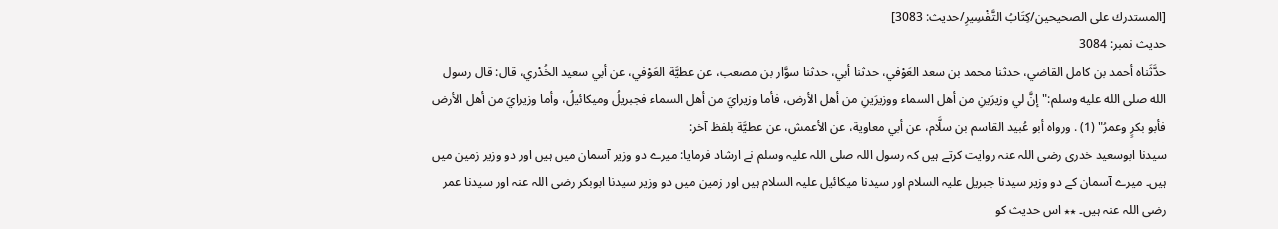[المستدرك على الصحيحين/كِتَابُ التَّفْسِيرِ/حدیث: 3083]
حدیث نمبر: 3084
حدَّثَناه أحمد بن كامل القاضي، حدثنا محمد بن سعد العَوْفي، حدثنا أبي، حدثنا سوَّار بن مصعب، عن عطيَّة العَوْفي، عن أبي سعيد الخُدْري، قال: قال رسول الله صلى الله عليه وسلم:"إنَّ لي وزيرَينِ من أهل السماء ووزيرَينِ من أهل الأرض، فأما وزيرايَ من أهل السماء فجبريلُ وميكائيلُ، وأما وزيرايَ من أهل الأرض فأبو بكرٍ وعمرُ" (1) . ورواه أبو عُبيد القاسم بن سلَّام، عن أبي معاوية، عن الأعمش، عن عطيَّة بلفظ آخر:
سیدنا ابوسعید خدری رضی اللہ عنہ روایت کرتے ہیں کہ رسول اللہ صلی اللہ علیہ وسلم نے ارشاد فرمایا: میرے دو وزیر آسمان میں ہیں اور دو وزیر زمین میں ہیں۔ میرے آسمان کے دو وزیر سیدنا جبریل علیہ السلام اور سیدنا میکائیل علیہ السلام ہیں اور زمین میں دو وزیر سیدنا ابوبکر رضی اللہ عنہ اور سیدنا عمر رضی اللہ عنہ ہیں۔ ٭٭ اس حدیث کو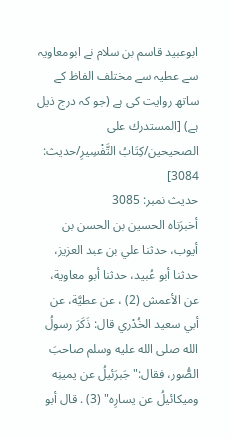ابوعبید قاسم بن سلام نے ابومعاویہ سے عطیہ سے مختلف الفاظ کے ساتھ روایت کی ہے (جو کہ درج ذیل ہے) [المستدرك على الصحيحين/كِتَابُ التَّفْسِيرِ/حدیث: 3084]
حدیث نمبر: 3085
أخبرَناه الحسين بن الحسن بن أيوب، حدثنا علي بن عبد العزيز، حدثنا أبو عُبيد، حدثنا أبو معاوية، عن الأعمش (2) ، عن عطيَّة، عن أبي سعيد الخُدْري قال: ذَكَرَ رسولُ الله صلى الله عليه وسلم صاحبَ الصُّور، فقال:"جَبرَئيلُ عن يمينِه وميكائيلُ عن يسارِه" (3) . قال أبو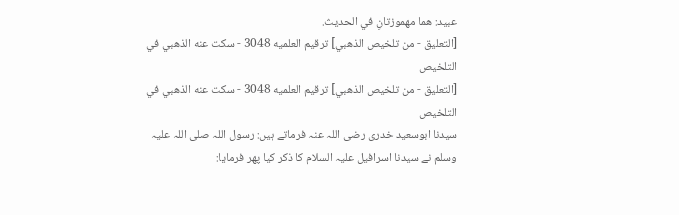عبيد: هما مهموزتانِ في الحديث.
[التعليق - من تلخيص الذهبي] ترقيم العلميه 3048 - سكت عنه الذهبي في التلخيص
[التعليق - من تلخيص الذهبي] ترقيم العلميه 3048 - سكت عنه الذهبي في التلخيص
سیدنا ابوسعید خدری رضی اللہ عنہ فرماتے ہیں: رسول اللہ صلی اللہ علیہ وسلم نے سیدنا اسرافیل علیہ السلام کا ذکر کیا پھر فرمایا: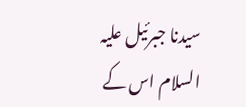سیدنا جبرئیل علیہ السلام اس کے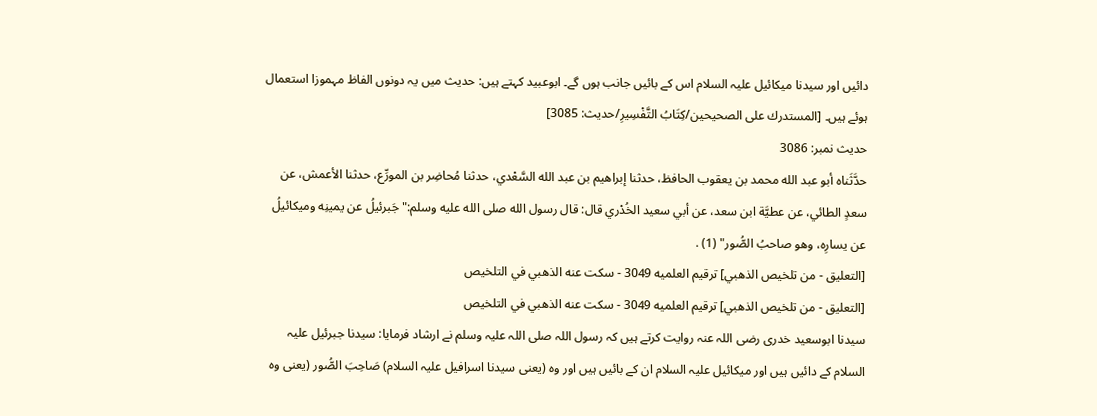دائیں اور سیدنا میکائیل علیہ السلام اس کے بائیں جانب ہوں گے۔ ابوعبید کہتے ہیں: حدیث میں یہ دونوں الفاظ مہموزا استعمال ہوئے ہیں۔ [المستدرك على الصحيحين/كِتَابُ التَّفْسِيرِ/حدیث: 3085]
حدیث نمبر: 3086
حدَّثَناه أبو عبد الله محمد بن يعقوب الحافظ، حدثنا إبراهيم بن عبد الله السَّعْدي، حدثنا مُحاضِر بن المورِّع، حدثنا الأعمش، عن سعدٍ الطائي، عن عطيَّة ابن سعد، عن أبي سعيد الخُدْري قال: قال رسول الله صلى الله عليه وسلم:"جَبرئيلُ عن يمينِه وميكائيلُ عن يسارِه، وهو صاحبُ الصُّور" (1) .
[التعليق - من تلخيص الذهبي] ترقيم العلميه 3049 - سكت عنه الذهبي في التلخيص
[التعليق - من تلخيص الذهبي] ترقيم العلميه 3049 - سكت عنه الذهبي في التلخيص
سیدنا ابوسعید خدری رضی اللہ عنہ روایت کرتے ہیں کہ رسول اللہ صلی اللہ علیہ وسلم نے ارشاد فرمایا: سیدنا جبرئیل علیہ السلام کے دائیں ہیں اور میکائیل علیہ السلام ان کے بائیں ہیں اور وہ (یعنی سیدنا اسرافیل علیہ السلام) صَاحِبَ الصُّور (یعنی وہ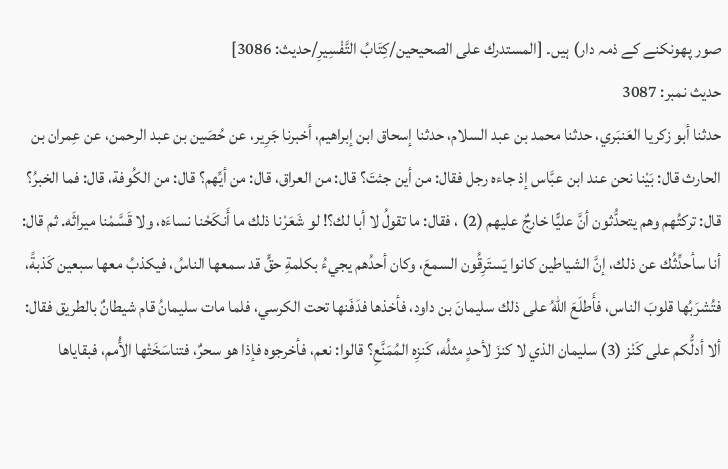صور پھونکنے کے ذمہ دار) ہیں۔ [المستدرك على الصحيحين/كِتَابُ التَّفْسِيرِ/حدیث: 3086]
حدیث نمبر: 3087
حدثنا أبو زكريا العَنبَري، حدثنا محمد بن عبد السلام، حدثنا إسحاق ابن إبراهيم، أخبرنا جَرِير، عن حُصَين بن عبد الرحمن، عن عِمران بن الحارث قال: بَيْنا نحن عند ابن عبَّاس إذ جاءه رجل فقال: من أين جئتَ؟ قال: من العراق، قال: من أيِّهم؟ قال: من الكُوفة، قال: فما الخبرُ؟ قال: تركتُهم وهم يتحدُّثون أنَّ عليًّا خارجٌ عليهم (2) ، فقال: ما تقولُ لا أبا لك؟! لو شَعَرْنا ذلك ما أَنكَحْنا نساءَه، ولا قَسَّمْنا ميراثَه. ثم قال: أنا سأحدِّثُك عن ذلك، إنَّ الشياطين كانوا يَستَرِقُون السمعَ، وكان أحدُهم يجيءُ بكلمةِ حقٍّ قد سمعها الناسُ، فيكذبُ معها سبعين كَذبةً، فتُشرَبُها قلوبَ الناس، فأَطلَعَ اللهُ على ذلك سليمانَ بن داود، فأخذها فدَفَنها تحت الكرسي، فلما مات سليمانُ قام شيطانٌ بالطريق فقال: ألا أدلُّكم على كَنْز (3) سليمان الذي لا كنزَ لأحدٍ مثلُه، كَنزِه المُمَنَّعِ؟ قالوا: نعم، فأخرجوه فإذا هو سحرٌ، فتناسَخَتْها الأُمم، فبقاياها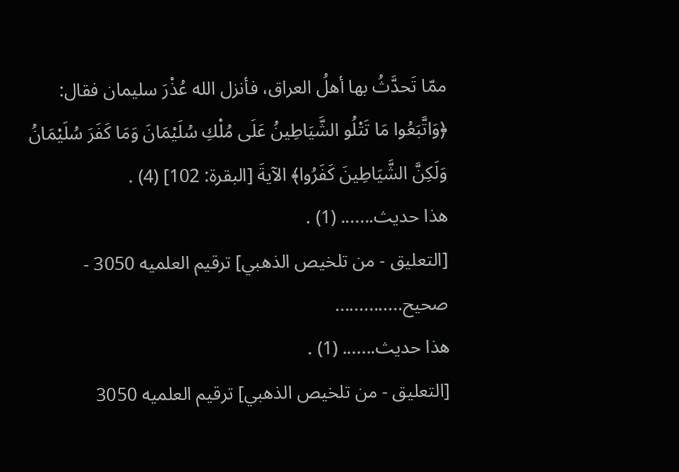ممّا تَحدَّثُ بها أهلُ العراق، فأنزل الله عُذْرَ سليمان فقال: ﴿وَاتَّبَعُوا مَا تَتْلُو الشَّيَاطِينُ عَلَى مُلْكِ سُلَيْمَانَ وَمَا كَفَرَ سُلَيْمَانُ وَلَكِنَّ الشَّيَاطِينَ كَفَرُوا﴾ الآيةَ [البقرة: 102] (4) .
هذا حديث....... (1) .
[التعليق - من تلخيص الذهبي] ترقيم العلميه 3050 - صحيح..............
هذا حديث....... (1) .
[التعليق - من تلخيص الذهبي] ترقيم العلميه 3050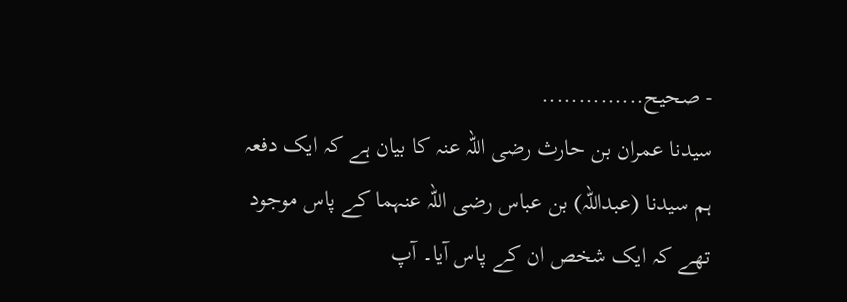- صحيح..............
سیدنا عمران بن حارث رضی اللہ عنہ کا بیان ہے کہ ایک دفعہ ہم سیدنا (عبداللہ) بن عباس رضی اللہ عنہما کے پاس موجود تھے کہ ایک شخص ان کے پاس آیا۔ آپ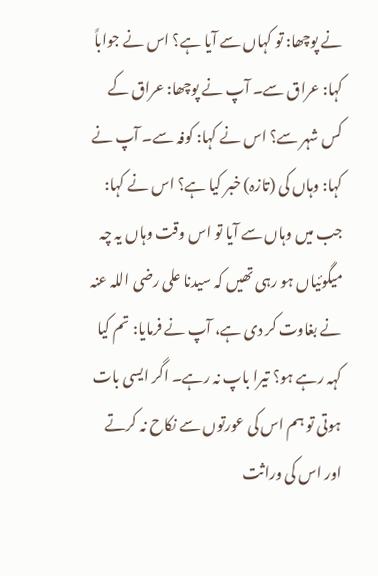نے پوچھا: تو کہاں سے آیا ہے؟ اس نے جواباً کہا: عراق سے۔ آپ نے پوچھا: عراق کے کس شہر سے؟ اس نے کہا: کوفہ سے۔ آپ نے کہا: وہاں کی (تازہ) خبر کیا ہے؟ اس نے کہا: جب میں وہاں سے آیا تو اس وقت وہاں یہ چہ میگوئیاں ہو رہی تھیں کہ سیدنا علی رضی اللہ عنہ نے بغاوت کر دی ہے، آپ نے فرمایا: تم کیا کہہ رہے ہو؟ تیرا باپ نہ رہے۔ اگر ایسی بات ہوتی تو ہم اس کی عورتوں سے نکاح نہ کرتے اور اس کی وراثت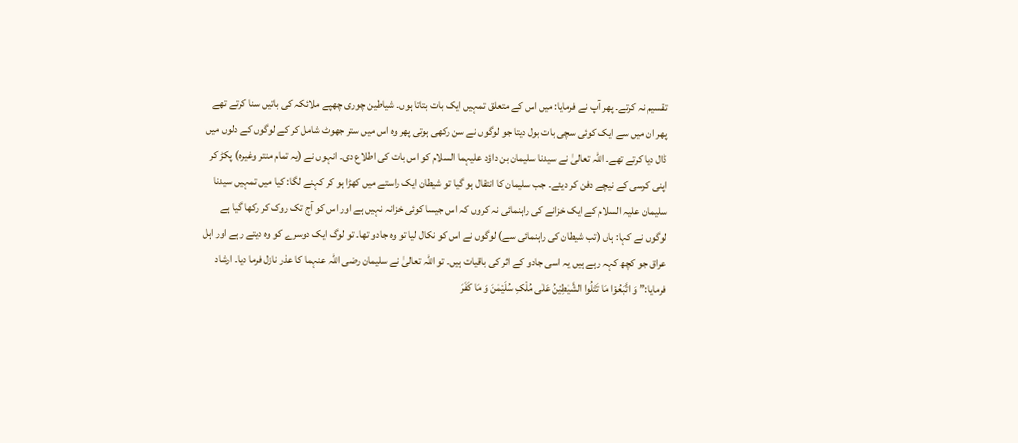تقسیم نہ کرتے۔ پھر آپ نے فرمایا: میں اس کے متعلق تمہیں ایک بات بتاتا ہوں۔ شیاطین چوری چھپے ملائکہ کی باتیں سنا کرتے تھے پھر ان میں سے ایک کوئی سچی بات بول دیتا جو لوگوں نے سن رکھی ہوتی پھر وہ اس میں ستر جھوٹ شامل کر کے لوگوں کے دلوں میں ڈال دیا کرتے تھے۔ اللہ تعالیٰ نے سیدنا سلیمان بن داؤد علیہما السلام کو اس بات کی اطلاع دی۔ انہوں نے (یہ تمام منتر وغیرہ) پکڑ کر اپنی کرسی کے نیچے دفن کر دیئے۔ جب سلیمان کا انتقال ہو گیا تو شیطان ایک راستے میں کھڑا ہو کر کہنے لگا: کیا میں تمہیں سیدنا سلیمان علیہ السلام کے ایک خزانے کی راہنمائی نہ کروں کہ اس جیسا کوئی خزانہ نہیں ہے اور اس کو آج تک روک کر رکھا گیا ہے لوگوں نے کہا: ہاں (تب شیطان کی راہنمائی سے) لوگوں نے اس کو نکال لیا تو وہ جادو تھا۔ تو لوگ ایک دوسرے کو وہ دیتے رہے اور اہل عراق جو کچھ کہہ رہے ہیں یہ اسی جادو کے اثر کی باقیات ہیں۔ تو اللہ تعالیٰ نے سلیمان رضی اللہ عنہما کا عذر نازل فرما دیا۔ ارشاد فرمایا:” وَ اتَّبَعُوْا مَا تَتْلُوا الشَّیٰطِیْنُ عَلٰی مُلْکِ سُلَیْمٰنَ وَ مَا کَفَرَ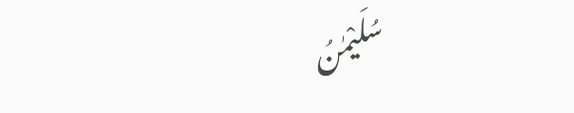سُلَیْمٰنُ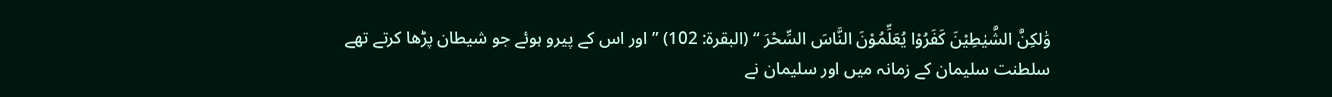وَٰلکِنَّ الشَّیٰطِیْنَ کَفَرُوْا یُعَلِّمُوْنَ النَّاسَ السِّحْرَ “ (البقرۃ: 102) ” اور اس کے پیرو ہوئے جو شیطان پڑھا کرتے تھے سلطنت سلیمان کے زمانہ میں اور سلیمان نے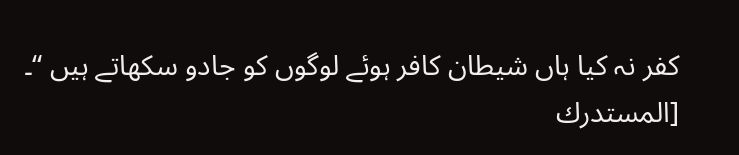کفر نہ کیا ہاں شیطان کافر ہوئے لوگوں کو جادو سکھاتے ہیں “۔ [المستدرك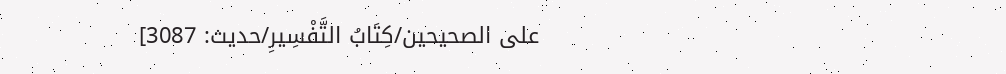على الصحيحين/كِتَابُ التَّفْسِيرِ/حدیث: 3087]